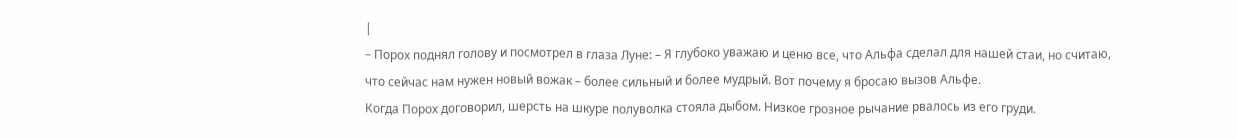|
– Порох поднял голову и посмотрел в глаза Луне: – Я глубоко уважаю и ценю все, что Альфа сделал для нашей стаи, но считаю, что сейчас нам нужен новый вожак – более сильный и более мудрый. Вот почему я бросаю вызов Альфе.
Когда Порох договорил, шерсть на шкуре полуволка стояла дыбом. Низкое грозное рычание рвалось из его груди.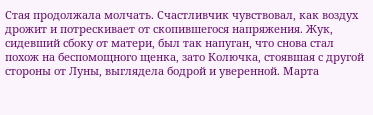Стая продолжала молчать. Счастливчик чувствовал, как воздух дрожит и потрескивает от скопившегося напряжения. Жук, сидевший сбоку от матери, был так напуган, что снова стал похож на беспомощного щенка, зато Колючка, стоявшая с другой стороны от Луны, выглядела бодрой и уверенной. Марта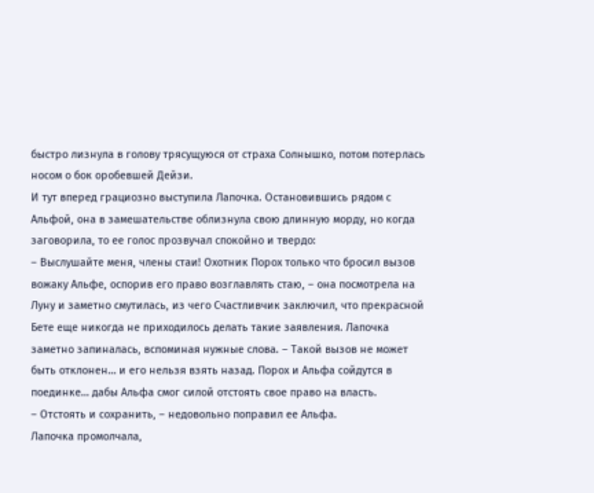быстро лизнула в голову трясущуюся от страха Солнышко, потом потерлась носом о бок оробевшей Дейзи.
И тут вперед грациозно выступила Лапочка. Остановившись рядом с Альфой, она в замешательстве облизнула свою длинную морду, но когда заговорила, то ее голос прозвучал спокойно и твердо:
– Выслушайте меня, члены стаи! Охотник Порох только что бросил вызов вожаку Альфе, оспорив его право возглавлять стаю, – она посмотрела на Луну и заметно смутилась, из чего Счастливчик заключил, что прекрасной Бете еще никогда не приходилось делать такие заявления. Лапочка заметно запиналась, вспоминая нужные слова. – Такой вызов не может быть отклонен… и его нельзя взять назад. Порох и Альфа сойдутся в поединке… дабы Альфа смог силой отстоять свое право на власть.
– Отстоять и сохранить, – недовольно поправил ее Альфа.
Лапочка промолчала,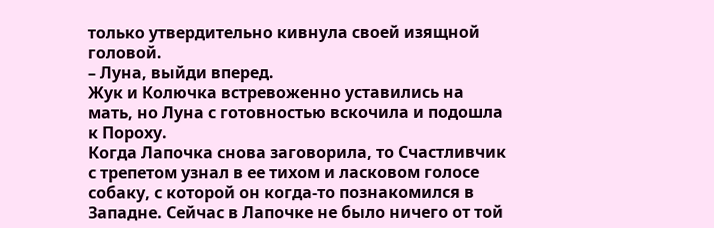только утвердительно кивнула своей изящной головой.
– Луна, выйди вперед.
Жук и Колючка встревоженно уставились на мать, но Луна с готовностью вскочила и подошла к Пороху.
Когда Лапочка снова заговорила, то Счастливчик с трепетом узнал в ее тихом и ласковом голосе собаку, с которой он когда-то познакомился в Западне. Сейчас в Лапочке не было ничего от той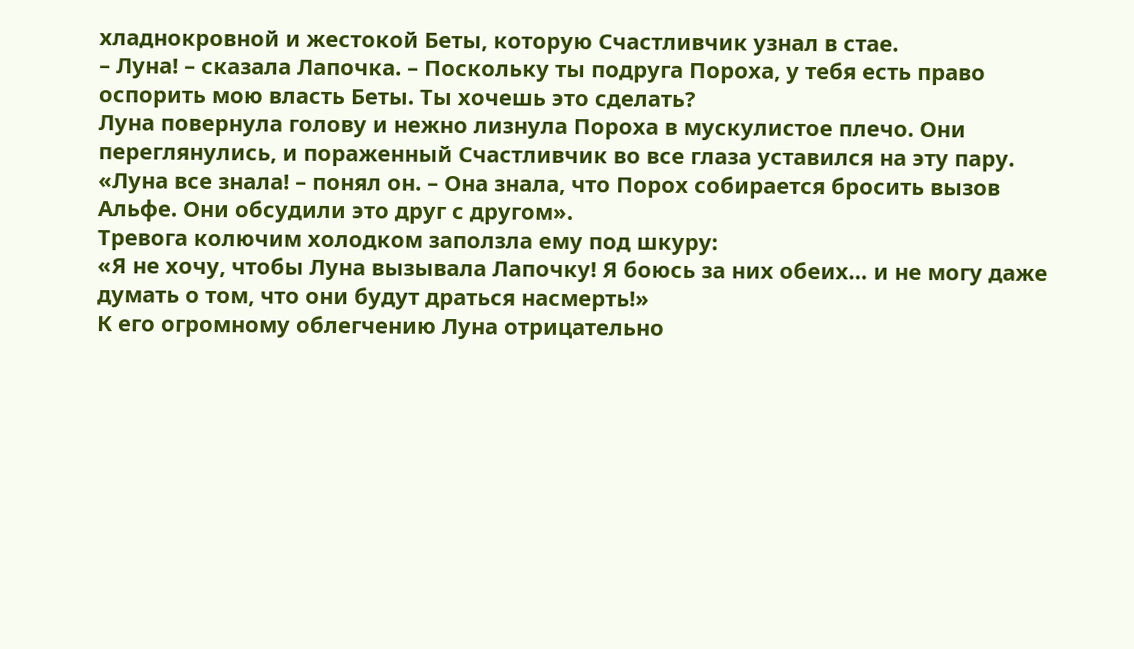хладнокровной и жестокой Беты, которую Счастливчик узнал в стае.
– Луна! – сказала Лапочка. – Поскольку ты подруга Пороха, у тебя есть право оспорить мою власть Беты. Ты хочешь это сделать?
Луна повернула голову и нежно лизнула Пороха в мускулистое плечо. Они переглянулись, и пораженный Счастливчик во все глаза уставился на эту пару.
«Луна все знала! – понял он. – Она знала, что Порох собирается бросить вызов Альфе. Они обсудили это друг с другом».
Тревога колючим холодком заползла ему под шкуру:
«Я не хочу, чтобы Луна вызывала Лапочку! Я боюсь за них обеих… и не могу даже думать о том, что они будут драться насмерть!»
К его огромному облегчению Луна отрицательно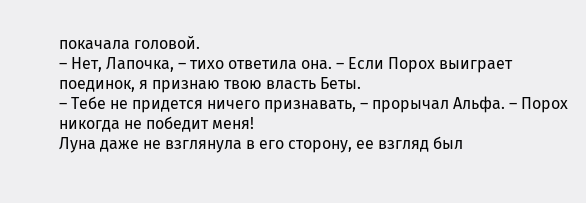покачала головой.
– Нет, Лапочка, – тихо ответила она. – Если Порох выиграет поединок, я признаю твою власть Беты.
– Тебе не придется ничего признавать, – прорычал Альфа. – Порох никогда не победит меня!
Луна даже не взглянула в его сторону, ее взгляд был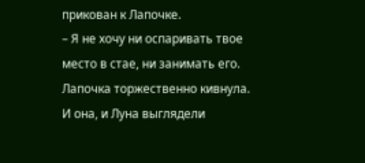прикован к Лапочке.
– Я не хочу ни оспаривать твое место в стае, ни занимать его.
Лапочка торжественно кивнула. И она, и Луна выглядели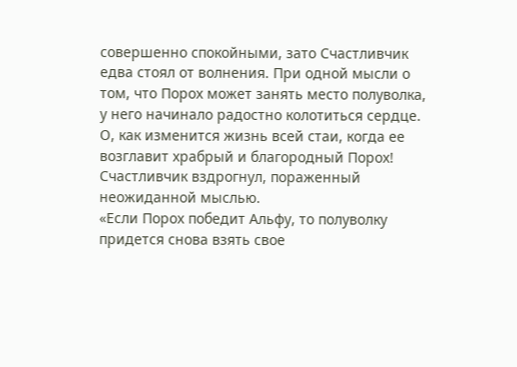совершенно спокойными, зато Счастливчик едва стоял от волнения. При одной мысли о том, что Порох может занять место полуволка, у него начинало радостно колотиться сердце. О, как изменится жизнь всей стаи, когда ее возглавит храбрый и благородный Порох! Счастливчик вздрогнул, пораженный неожиданной мыслью.
«Если Порох победит Альфу, то полуволку придется снова взять свое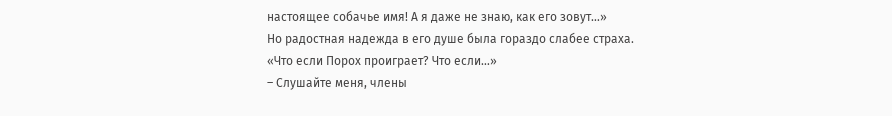настоящее собачье имя! А я даже не знаю, как его зовут…»
Но радостная надежда в его душе была гораздо слабее страха.
«Что если Порох проиграет? Что если…»
– Слушайте меня, члены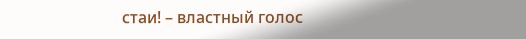стаи! – властный голос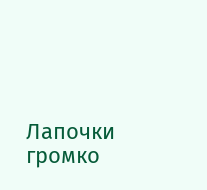Лапочки громко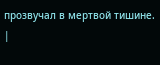прозвучал в мертвой тишине. |